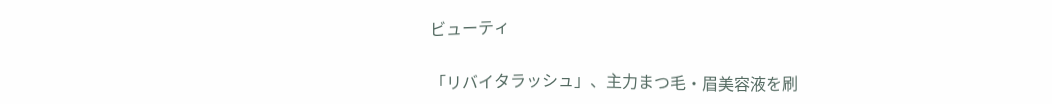ビューティ

「リバイタラッシュ」、主力まつ毛・眉美容液を刷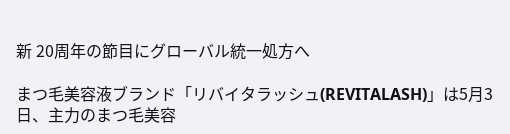新 20周年の節目にグローバル統一処方へ

まつ毛美容液ブランド「リバイタラッシュ(REVITALASH)」は5月3日、主力のまつ毛美容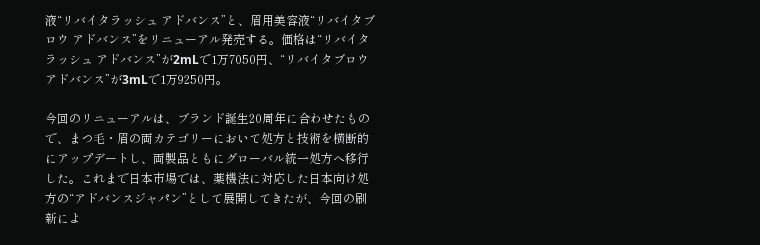液“リバイタラッシュ アドバンス”と、眉用美容液“リバイタブロウ アドバンス”をリニューアル発売する。価格は“リバイタラッシュ アドバンス”が2mLで1万7050円、“リバイタブロウ アドバンス”が3mLで1万9250円。

今回のリニューアルは、ブランド誕生20周年に合わせたもので、まつ毛・眉の両カテゴリーにおいて処方と技術を横断的にアップデートし、両製品ともにグローバル統一処方へ移行した。これまで日本市場では、薬機法に対応した日本向け処方の“アドバンスジャパン”として展開してきたが、今回の刷新によ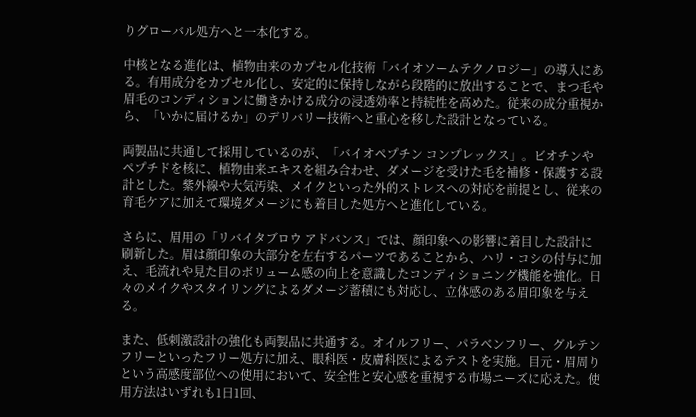りグローバル処方へと一本化する。

中核となる進化は、植物由来のカプセル化技術「バイオソームテクノロジー」の導入にある。有用成分をカプセル化し、安定的に保持しながら段階的に放出することで、まつ毛や眉毛のコンディションに働きかける成分の浸透効率と持続性を高めた。従来の成分重視から、「いかに届けるか」のデリバリー技術へと重心を移した設計となっている。

両製品に共通して採用しているのが、「バイオペプチン コンプレックス」。ビオチンやペプチドを核に、植物由来エキスを組み合わせ、ダメージを受けた毛を補修・保護する設計とした。紫外線や大気汚染、メイクといった外的ストレスへの対応を前提とし、従来の育毛ケアに加えて環境ダメージにも着目した処方へと進化している。

さらに、眉用の「リバイタブロウ アドバンス」では、顔印象への影響に着目した設計に刷新した。眉は顔印象の大部分を左右するパーツであることから、ハリ・コシの付与に加え、毛流れや見た目のボリューム感の向上を意識したコンディショニング機能を強化。日々のメイクやスタイリングによるダメージ蓄積にも対応し、立体感のある眉印象を与える。

また、低刺激設計の強化も両製品に共通する。オイルフリー、パラベンフリー、グルテンフリーといったフリー処方に加え、眼科医・皮膚科医によるテストを実施。目元・眉周りという高感度部位への使用において、安全性と安心感を重視する市場ニーズに応えた。使用方法はいずれも1日1回、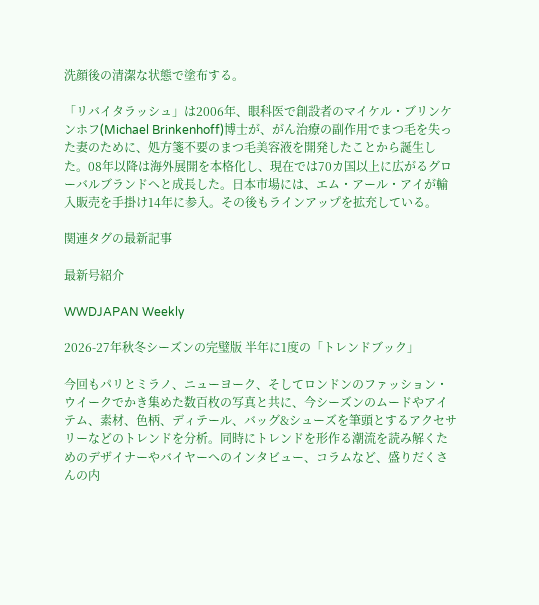洗顔後の清潔な状態で塗布する。

「リバイタラッシュ」は2006年、眼科医で創設者のマイケル・ブリンケンホフ(Michael Brinkenhoff)博士が、がん治療の副作用でまつ毛を失った妻のために、処方箋不要のまつ毛美容液を開発したことから誕生した。08年以降は海外展開を本格化し、現在では70カ国以上に広がるグローバルブランドへと成長した。日本市場には、エム・アール・アイが輸入販売を手掛け14年に参入。その後もラインアップを拡充している。

関連タグの最新記事

最新号紹介

WWDJAPAN Weekly

2026-27年秋冬シーズンの完璧版 半年に1度の「トレンドブック」

今回もパリとミラノ、ニューヨーク、そしてロンドンのファッション・ウイークでかき集めた数百枚の写真と共に、今シーズンのムードやアイテム、素材、色柄、ディテール、バッグ&シューズを筆頭とするアクセサリーなどのトレンドを分析。同時にトレンドを形作る潮流を読み解くためのデザイナーやバイヤーへのインタビュー、コラムなど、盛りだくさんの内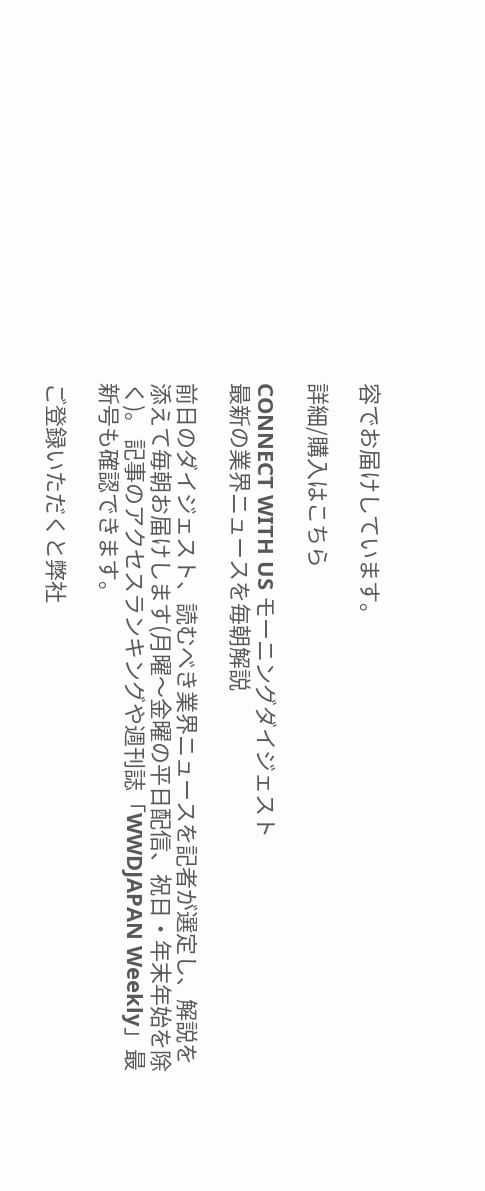容でお届けしています。

詳細/購入はこちら

CONNECT WITH US モーニングダイジェスト
最新の業界ニュースを毎朝解説

前日のダイジェスト、読むべき業界ニュースを記者が選定し、解説を添えて毎朝お届けします(月曜〜金曜の平日配信、祝日・年末年始を除く)。 記事のアクセスランキングや週刊誌「WWDJAPAN Weekly」最新号も確認できます。

ご登録いただくと弊社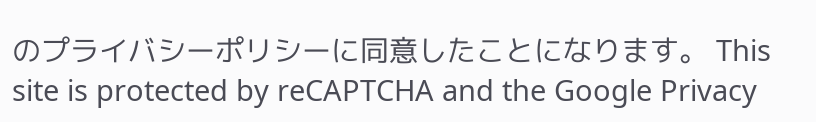のプライバシーポリシーに同意したことになります。 This site is protected by reCAPTCHA and the Google Privacy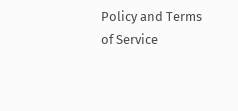Policy and Terms of Service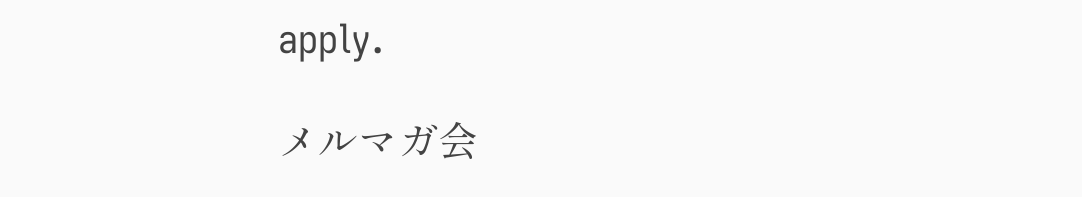apply.

メルマガ会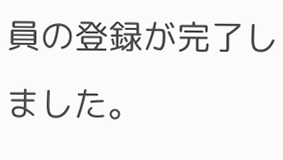員の登録が完了しました。